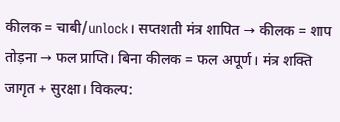कीलक = चाबी/unlock। सप्तशती मंत्र शापित → कीलक = शाप तोड़ना → फल प्राप्ति। बिना कीलक = फल अपूर्ण। मंत्र शक्ति जागृत + सुरक्षा। विकल्प: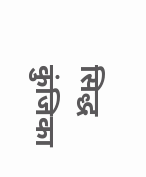सिद्ध कुंजिका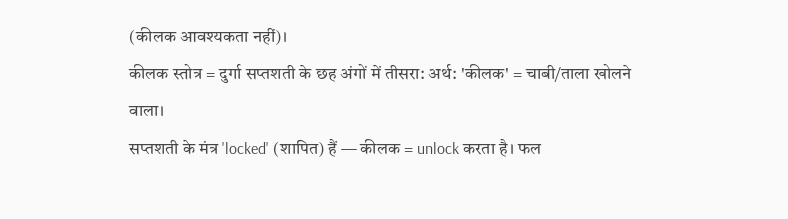(कीलक आवश्यकता नहीं)।
कीलक स्तोत्र = दुर्गा सप्तशती के छह अंगों में तीसरा: अर्थ: 'कीलक' = चाबी/ताला खोलने वाला।
सप्तशती के मंत्र 'locked' (शापित) हैं — कीलक = unlock करता है। फल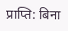प्राप्ति: बिना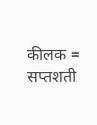कीलक = सप्तशती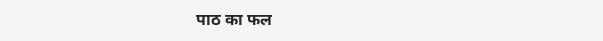पाठ का फल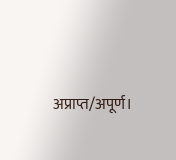अप्राप्त/अपूर्ण।